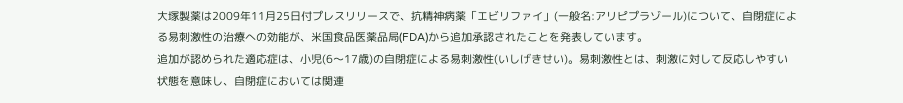大塚製薬は2009年11月25日付プレスリリースで、抗精神病薬「エビリファイ」(一般名:アリピプラゾール)について、自閉症による易刺激性の治療への効能が、米国食品医薬品局(FDA)から追加承認されたことを発表しています。
追加が認められた適応症は、小児(6〜17歳)の自閉症による易刺激性(いしげきせい)。易刺激性とは、刺激に対して反応しやすい状態を意味し、自閉症においては関連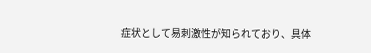症状として易刺激性が知られており、具体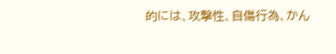的には、攻撃性、自傷行為、かん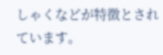しゃくなどが特徴とされています。